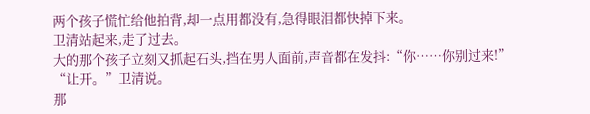两个孩子慌忙给他拍背,却一点用都没有,急得眼泪都快掉下来。
卫清站起来,走了过去。
大的那个孩子立刻又抓起石头,挡在男人面前,声音都在发抖:“你……你别过来!”
“让开。”卫清说。
那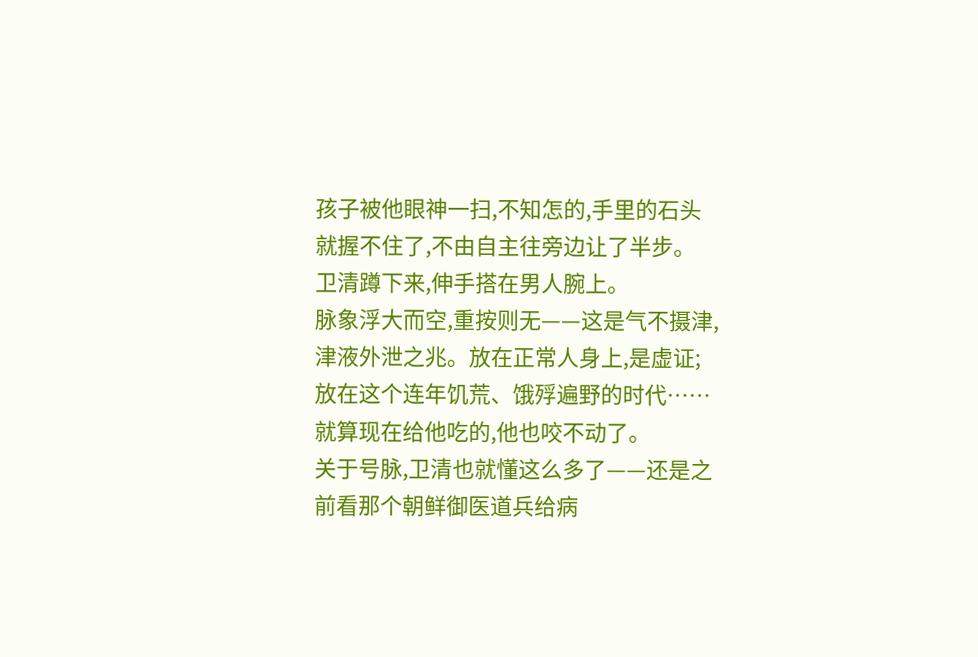孩子被他眼神一扫,不知怎的,手里的石头就握不住了,不由自主往旁边让了半步。
卫清蹲下来,伸手搭在男人腕上。
脉象浮大而空,重按则无——这是气不摄津,津液外泄之兆。放在正常人身上,是虚证;放在这个连年饥荒、饿殍遍野的时代……
就算现在给他吃的,他也咬不动了。
关于号脉,卫清也就懂这么多了——还是之前看那个朝鲜御医道兵给病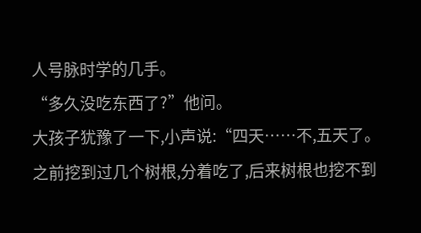人号脉时学的几手。
“多久没吃东西了?”他问。
大孩子犹豫了一下,小声说:“四天……不,五天了。之前挖到过几个树根,分着吃了,后来树根也挖不到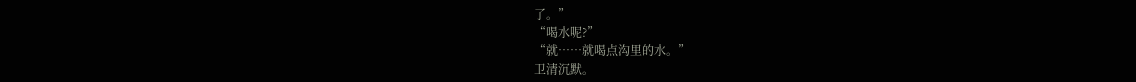了。”
“喝水呢?”
“就……就喝点沟里的水。”
卫清沉默。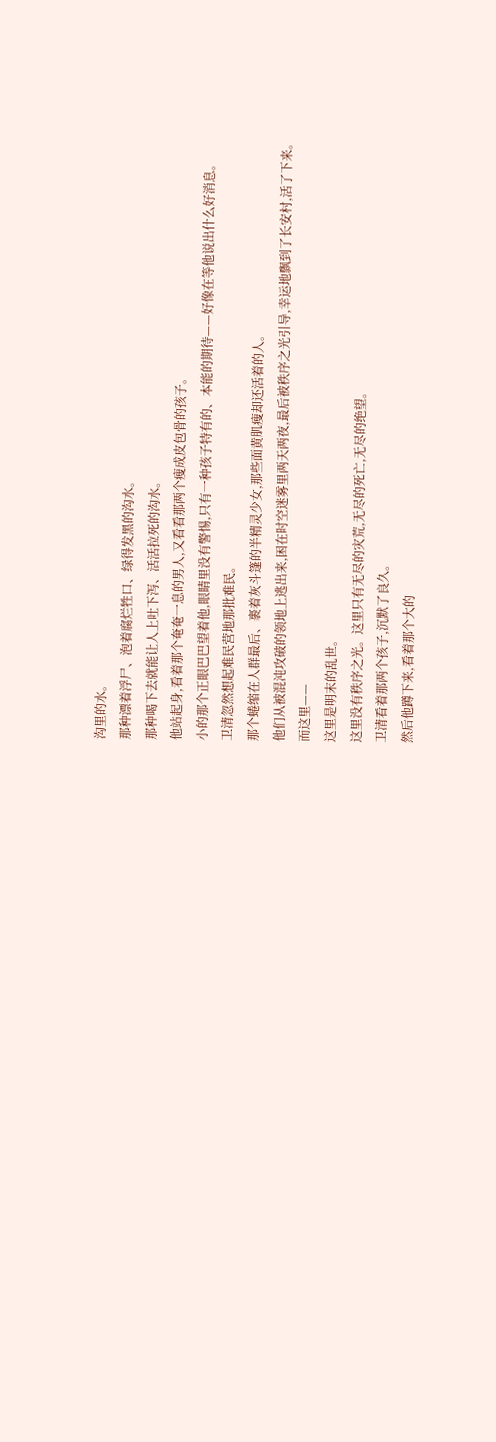沟里的水。
那种漂着浮尸、泡着腐烂牲口、绿得发黑的沟水。
那种喝下去就能让人上吐下泻、活活拉死的沟水。
他站起身,看着那个奄奄一息的男人,又看看那两个瘦成皮包骨的孩子。
小的那个正眼巴巴望着他,眼睛里没有警惕,只有一种孩子特有的、本能的期待——好像在等他说出什么好消息。
卫清忽然想起难民营地那批难民。
那个蜷缩在人群最后、裹着灰斗篷的半精灵少女,那些面黄肌瘦却还活着的人。
他们从被混沌攻破的领地上逃出来,困在时空迷雾里两天两夜,最后被秩序之光引导,幸运地飘到了长安村,活了下来。
而这里——
这里是明末的乱世。
这里没有秩序之光。这里只有无尽的灾荒,无尽的死亡,无尽的绝望。
卫清看着那两个孩子,沉默了良久。
然后他蹲下来,看着那个大的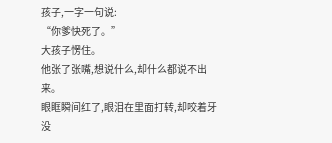孩子,一字一句说:
“你爹快死了。”
大孩子愣住。
他张了张嘴,想说什么,却什么都说不出来。
眼眶瞬间红了,眼泪在里面打转,却咬着牙没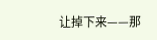让掉下来——那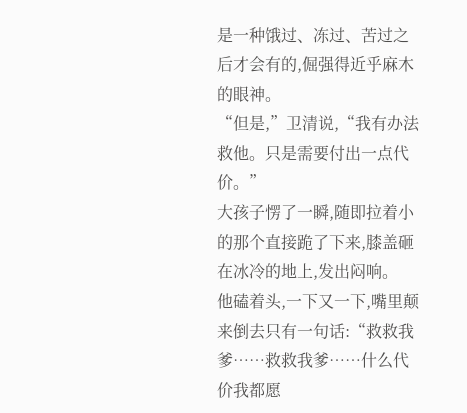是一种饿过、冻过、苦过之后才会有的,倔强得近乎麻木的眼神。
“但是,”卫清说,“我有办法救他。只是需要付出一点代价。”
大孩子愣了一瞬,随即拉着小的那个直接跪了下来,膝盖砸在冰冷的地上,发出闷响。
他磕着头,一下又一下,嘴里颠来倒去只有一句话:“救救我爹……救救我爹……什么代价我都愿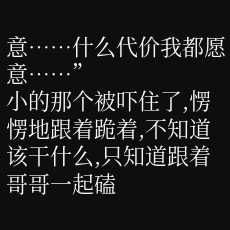意……什么代价我都愿意……”
小的那个被吓住了,愣愣地跟着跪着,不知道该干什么,只知道跟着哥哥一起磕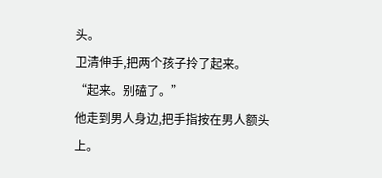头。
卫清伸手,把两个孩子拎了起来。
“起来。别磕了。”
他走到男人身边,把手指按在男人额头上。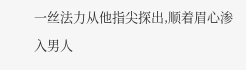一丝法力从他指尖探出,顺着眉心渗入男人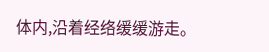体内,沿着经络缓缓游走。